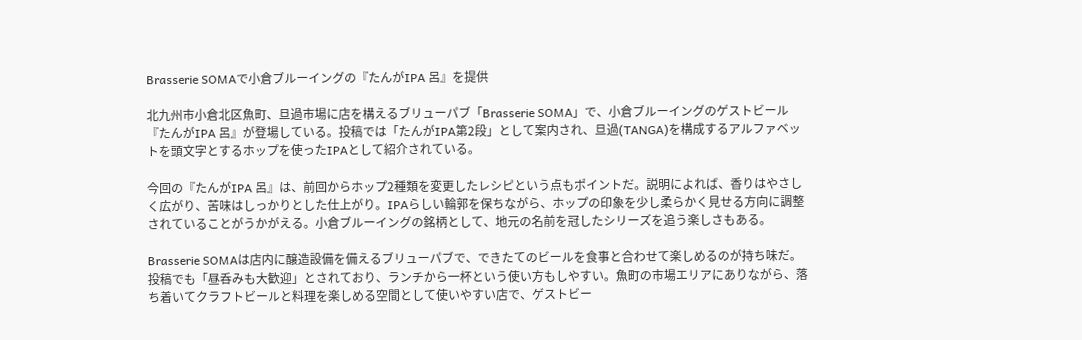Brasserie SOMAで小倉ブルーイングの『たんがIPA 呂』を提供

北九州市小倉北区魚町、旦過市場に店を構えるブリューパブ「Brasserie SOMA」で、小倉ブルーイングのゲストビール『たんがIPA 呂』が登場している。投稿では「たんがIPA第2段」として案内され、旦過(TANGA)を構成するアルファベットを頭文字とするホップを使ったIPAとして紹介されている。

今回の『たんがIPA 呂』は、前回からホップ2種類を変更したレシピという点もポイントだ。説明によれば、香りはやさしく広がり、苦味はしっかりとした仕上がり。IPAらしい輪郭を保ちながら、ホップの印象を少し柔らかく見せる方向に調整されていることがうかがえる。小倉ブルーイングの銘柄として、地元の名前を冠したシリーズを追う楽しさもある。

Brasserie SOMAは店内に醸造設備を備えるブリューパブで、できたてのビールを食事と合わせて楽しめるのが持ち味だ。投稿でも「昼呑みも大歓迎」とされており、ランチから一杯という使い方もしやすい。魚町の市場エリアにありながら、落ち着いてクラフトビールと料理を楽しめる空間として使いやすい店で、ゲストビー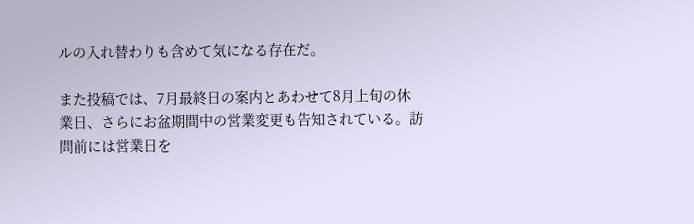ルの入れ替わりも含めて気になる存在だ。

また投稿では、7月最終日の案内とあわせて8月上旬の休業日、さらにお盆期間中の営業変更も告知されている。訪問前には営業日を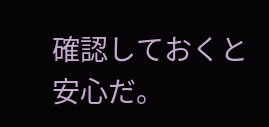確認しておくと安心だ。